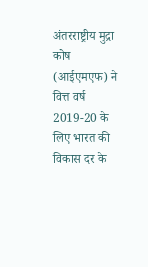अंतरराष्ट्रीय मुद्रा कोष (आईएमएफ) ने वित्त वर्ष 2019-20 के लिए भारत की विकास दर के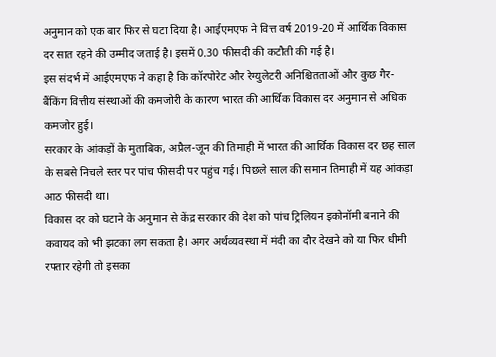अनुमान को एक बार फिर से घटा दिया है। आईएमएफ ने वित्त वर्ष 2019-20 में आर्थिक विकास दर सात रहने की उम्मीद जताई है। इसमें 0.30 फीसदी की कटौती की गई है।
इस संदर्भ में आईएमएफ ने कहा है कि कॉरपोरेट और रेग्युलेटरी अनिश्चितताओं और कुछ गैर-बैंकिंग वित्तीय संस्थाओं की कमजोरी के कारण भारत की आर्थिक विकास दर अनुमान से अधिक कमजोर हुई।
सरकार के आंकड़ों के मुताबिक, अप्रैल-जून की तिमाही में भारत की आर्थिक विकास दर छह साल के सबसे निचले स्तर पर पांच फीसदी पर पहुंच गई। पिछले साल की समान तिमाही में यह आंकड़ा आठ फीसदी था।
विकास दर को घटाने के अनुमान से केंद्र सरकार की देश को पांच ट्रिलियन इकोनॉमी बनाने की कवायद को भी झटका लग सकता है। अगर अर्थव्यवस्था में मंदी का दौर देखने को या फिर धीमी रफ्तार रहेगी तो इसका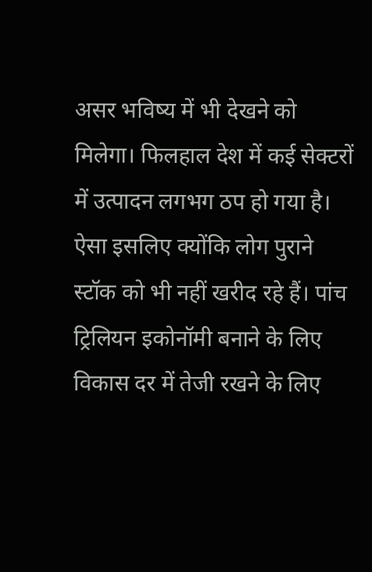असर भविष्य में भी देखने को मिलेगा। फिलहाल देश में कई सेक्टरों में उत्पादन लगभग ठप हो गया है। ऐसा इसलिए क्योंकि लोग पुराने स्टॉक को भी नहीं खरीद रहे हैं। पांच ट्रिलियन इकोनॉमी बनाने के लिए विकास दर में तेजी रखने के लिए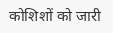कोशिशों को जारी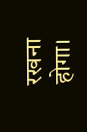रखना होगा।